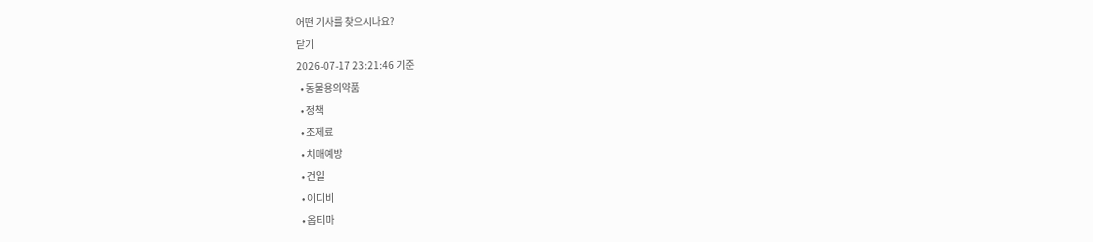어떤 기사를 찾으시나요?
닫기
2026-07-17 23:21:46 기준
  • 동물용의약품
  • 정책
  • 조제료
  • 치매예방
  • 건일
  • 이디비
  • 옵티마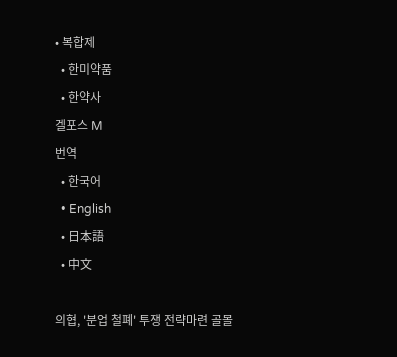• 복합제
  • 한미약품
  • 한약사
겔포스 M
번역
  • 한국어
  • English
  • 日本語
  • 中文

의협, '분업 철폐' 투쟁 전략마련 골몰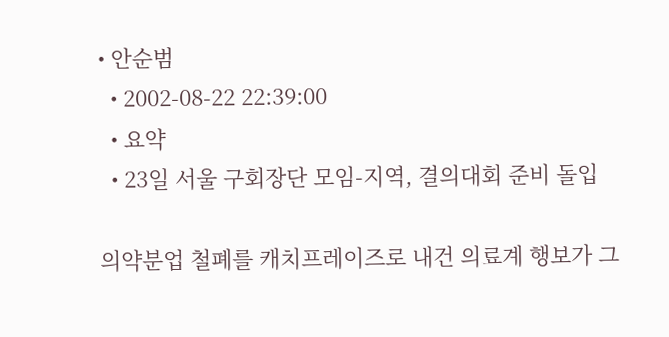• 안순범
  • 2002-08-22 22:39:00
  • 요약
  • 23일 서울 구회장단 모임-지역, 결의대회 준비 돌입

의약분업 철폐를 캐치프레이즈로 내건 의료계 행보가 그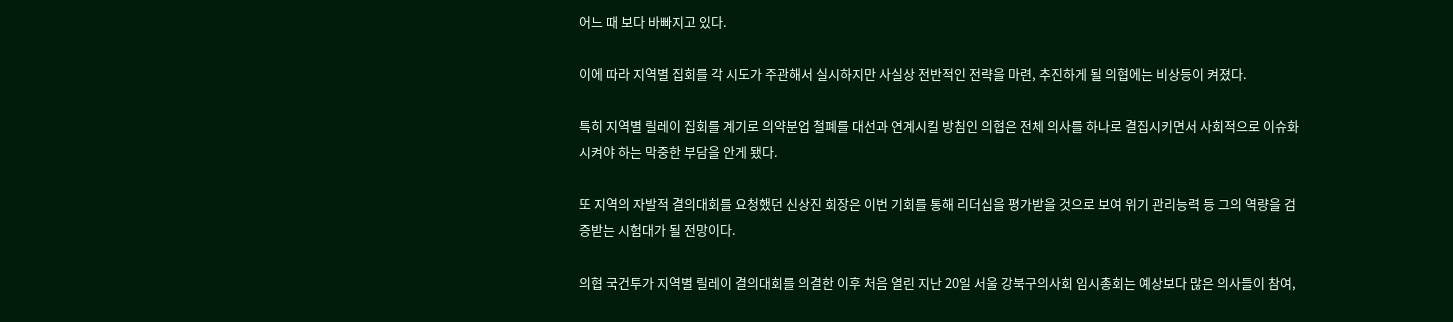어느 때 보다 바빠지고 있다.

이에 따라 지역별 집회를 각 시도가 주관해서 실시하지만 사실상 전반적인 전략을 마련, 추진하게 될 의협에는 비상등이 켜졌다.

특히 지역별 릴레이 집회를 계기로 의약분업 철폐를 대선과 연계시킬 방침인 의협은 전체 의사를 하나로 결집시키면서 사회적으로 이슈화시켜야 하는 막중한 부담을 안게 됐다.

또 지역의 자발적 결의대회를 요청했던 신상진 회장은 이번 기회를 통해 리더십을 평가받을 것으로 보여 위기 관리능력 등 그의 역량을 검증받는 시험대가 될 전망이다.

의협 국건투가 지역별 릴레이 결의대회를 의결한 이후 처음 열린 지난 20일 서울 강북구의사회 임시총회는 예상보다 많은 의사들이 참여,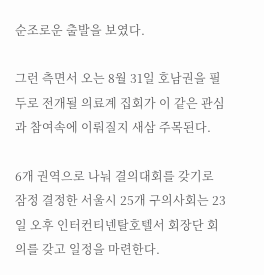순조로운 출발을 보였다.

그런 측면서 오는 8월 31일 호남권을 필두로 전개될 의료계 집회가 이 같은 관심과 참여속에 이뤄질지 새삼 주목된다.

6개 권역으로 나눠 결의대회를 갖기로 잠정 결정한 서울시 25개 구의사회는 23일 오후 인터컨티넨탈호텔서 회장단 회의를 갖고 일정을 마련한다.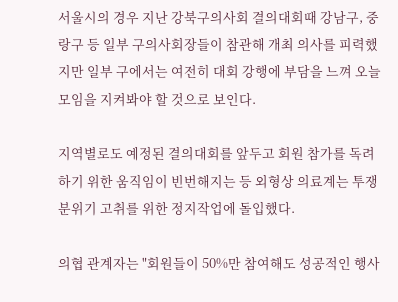서울시의 경우 지난 강북구의사회 결의대회때 강남구, 중랑구 등 일부 구의사회장들이 참관해 개최 의사를 피력했지만 일부 구에서는 여전히 대회 강행에 부담을 느껴 오늘 모임을 지켜봐야 할 것으로 보인다.

지역별로도 예정된 결의대회를 앞두고 회원 참가를 독려하기 위한 움직임이 빈번해지는 등 외형상 의료계는 투쟁 분위기 고취를 위한 정지작업에 돌입했다.

의협 관계자는 "회원들이 50%만 참여해도 성공적인 행사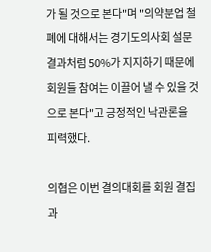가 될 것으로 본다"며 "의약분업 철폐에 대해서는 경기도의사회 설문 결과처럼 50%가 지지하기 때문에 회원들 참여는 이끌어 낼 수 있을 것으로 본다"고 긍정적인 낙관론을 피력했다.

의협은 이번 결의대회를 회원 결집과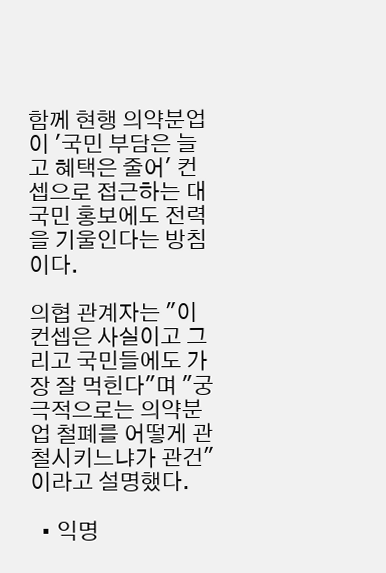함께 현행 의약분업이 '국민 부담은 늘고 혜택은 줄어' 컨셉으로 접근하는 대국민 홍보에도 전력을 기울인다는 방침이다.

의협 관계자는 "이 컨셉은 사실이고 그리고 국민들에도 가장 잘 먹힌다"며 "궁극적으로는 의약분업 철폐를 어떻게 관철시키느냐가 관건"이라고 설명했다.

  • 익명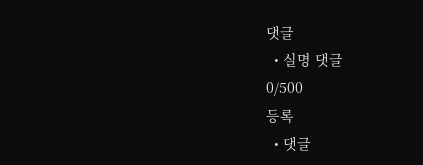댓글
  • 실명 댓글
0/500
등록
  • 댓글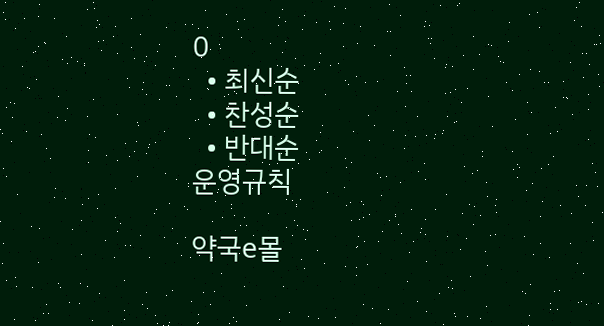0
  • 최신순
  • 찬성순
  • 반대순
운영규칙

약국e몰